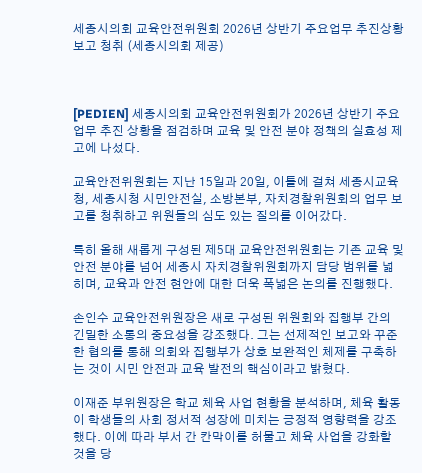세종시의회 교육안전위원회 2026년 상반기 주요업무 추진상황 보고 청취 (세종시의회 제공)



[PEDIEN] 세종시의회 교육안전위원회가 2026년 상반기 주요 업무 추진 상황을 점검하며 교육 및 안전 분야 정책의 실효성 제고에 나섰다.

교육안전위원회는 지난 15일과 20일, 이틀에 걸쳐 세종시교육청, 세종시청 시민안전실, 소방본부, 자치경찰위원회의 업무 보고를 청취하고 위원들의 심도 있는 질의를 이어갔다.

특히 올해 새롭게 구성된 제5대 교육안전위원회는 기존 교육 및 안전 분야를 넘어 세종시 자치경찰위원회까지 담당 범위를 넓히며, 교육과 안전 현안에 대한 더욱 폭넓은 논의를 진행했다.

손인수 교육안전위원장은 새로 구성된 위원회와 집행부 간의 긴밀한 소통의 중요성을 강조했다. 그는 선제적인 보고와 꾸준한 협의를 통해 의회와 집행부가 상호 보완적인 체제를 구축하는 것이 시민 안전과 교육 발전의 핵심이라고 밝혔다.

이재준 부위원장은 학교 체육 사업 현황을 분석하며, 체육 활동이 학생들의 사회 정서적 성장에 미치는 긍정적 영향력을 강조했다. 이에 따라 부서 간 칸막이를 허물고 체육 사업을 강화할 것을 당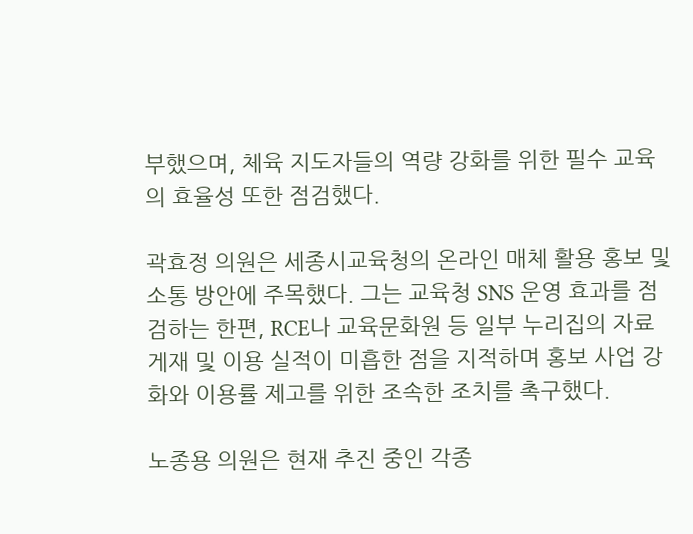부했으며, 체육 지도자들의 역량 강화를 위한 필수 교육의 효율성 또한 점검했다.

곽효정 의원은 세종시교육청의 온라인 매체 활용 홍보 및 소통 방안에 주목했다. 그는 교육청 SNS 운영 효과를 점검하는 한편, RCE나 교육문화원 등 일부 누리집의 자료 게재 및 이용 실적이 미흡한 점을 지적하며 홍보 사업 강화와 이용률 제고를 위한 조속한 조치를 촉구했다.

노종용 의원은 현재 추진 중인 각종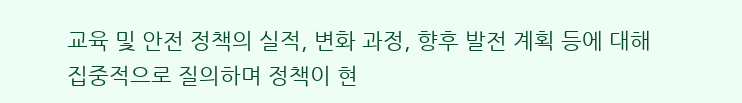교육 및 안전 정책의 실적, 변화 과정, 향후 발전 계획 등에 대해 집중적으로 질의하며 정책이 현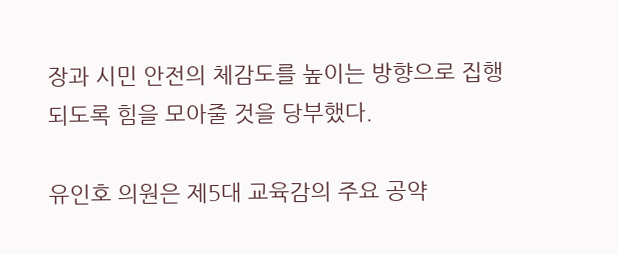장과 시민 안전의 체감도를 높이는 방향으로 집행되도록 힘을 모아줄 것을 당부했다.

유인호 의원은 제5대 교육감의 주요 공약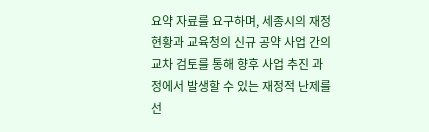요약 자료를 요구하며, 세종시의 재정 현황과 교육청의 신규 공약 사업 간의 교차 검토를 통해 향후 사업 추진 과정에서 발생할 수 있는 재정적 난제를 선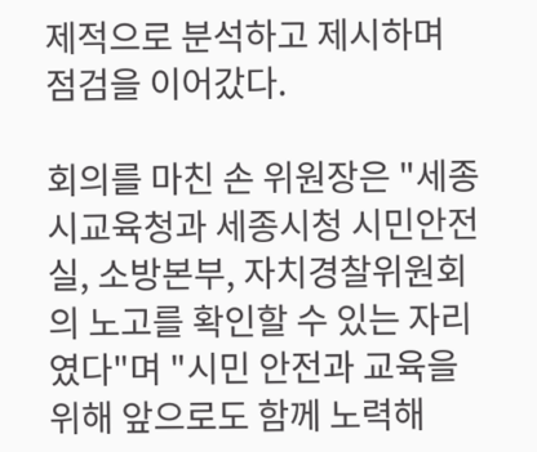제적으로 분석하고 제시하며 점검을 이어갔다.

회의를 마친 손 위원장은 "세종시교육청과 세종시청 시민안전실, 소방본부, 자치경찰위원회의 노고를 확인할 수 있는 자리였다"며 "시민 안전과 교육을 위해 앞으로도 함께 노력해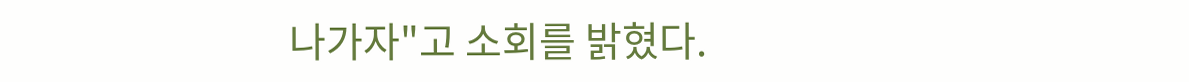나가자"고 소회를 밝혔다.